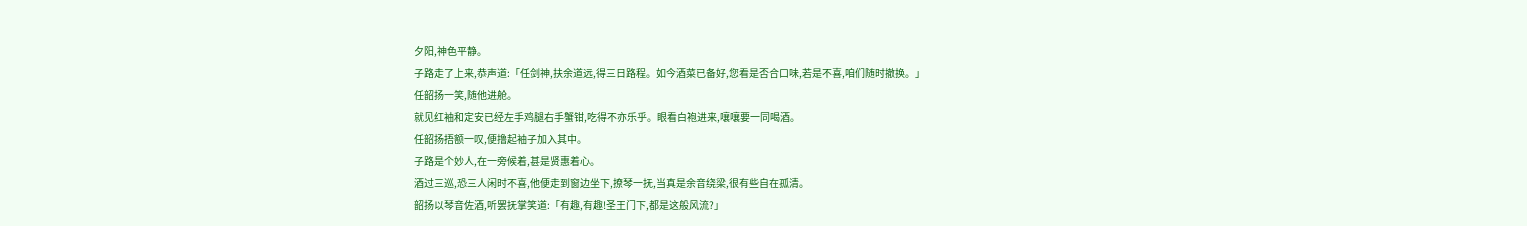夕阳,神色平静。
子路走了上来,恭声道:「任剑神,扶余道远,得三日路程。如今酒菜已备好,您看是否合口味,若是不喜,咱们随时撤换。」
任韶扬一笑,随他进舱。
就见红袖和定安已经左手鸡腿右手蟹钳,吃得不亦乐乎。眼看白袍进来,嚷嚷要一同喝酒。
任韶扬捂额一叹,便撸起袖子加入其中。
子路是个妙人,在一旁候着,甚是贤惠着心。
酒过三巡,恐三人闲时不喜,他便走到窗边坐下,撩琴一抚,当真是余音绕梁,很有些自在孤清。
韶扬以琴音佐酒,听罢抚掌笑道:「有趣,有趣!圣王门下,都是这般风流?」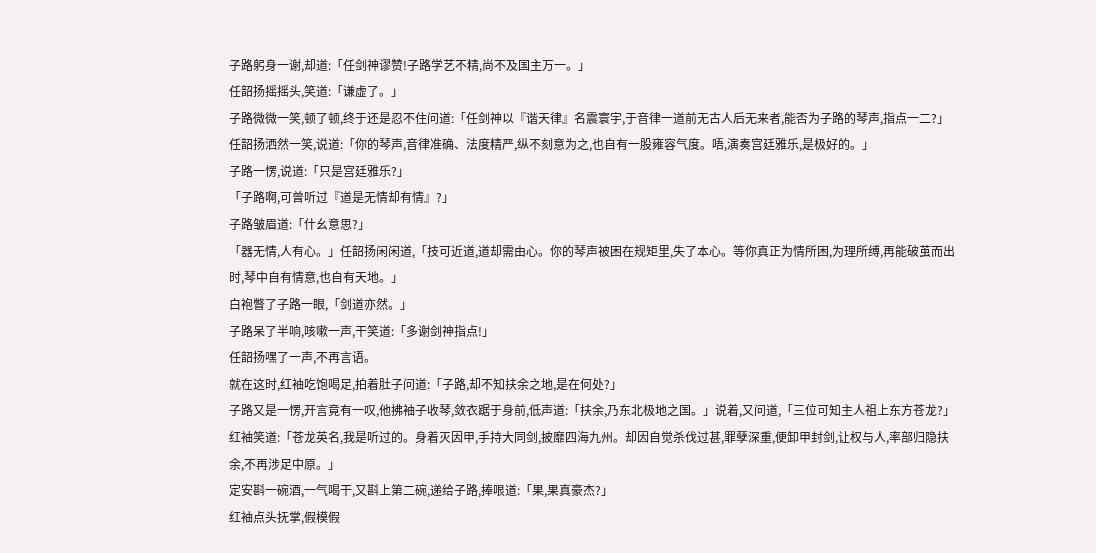子路躬身一谢,却道:「任剑神谬赞!子路学艺不精,尚不及国主万一。」
任韶扬摇摇头,笑道:「谦虚了。」
子路微微一笑,顿了顿,终于还是忍不住问道:「任剑神以『谐天律』名震寰宇,于音律一道前无古人后无来者,能否为子路的琴声,指点一二?」
任韶扬洒然一笑,说道:「你的琴声,音律准确、法度精严,纵不刻意为之,也自有一股雍容气度。唔,演奏宫廷雅乐,是极好的。」
子路一愣,说道:「只是宫廷雅乐?」
「子路啊,可曾听过『道是无情却有情』?」
子路皱眉道:「什幺意思?」
「器无情,人有心。」任韶扬闲闲道,「技可近道,道却需由心。你的琴声被困在规矩里,失了本心。等你真正为情所困,为理所缚,再能破茧而出时,琴中自有情意,也自有天地。」
白袍瞥了子路一眼,「剑道亦然。」
子路呆了半响,咳嗽一声,干笑道:「多谢剑神指点!」
任韶扬嘿了一声,不再言语。
就在这时,红袖吃饱喝足,拍着肚子问道:「子路,却不知扶余之地,是在何处?」
子路又是一愣,开言竟有一叹,他拂袖子收琴,敛衣踞于身前,低声道:「扶余,乃东北极地之国。」说着,又问道,「三位可知主人祖上东方苍龙?」
红袖笑道:「苍龙英名,我是听过的。身着灭因甲,手持大同剑,披靡四海九州。却因自觉杀伐过甚,罪孽深重,便卸甲封剑,让权与人,率部归隐扶余,不再涉足中原。」
定安斟一碗酒,一气喝干,又斟上第二碗,递给子路,捧哏道:「果,果真豪杰?」
红袖点头抚掌,假模假